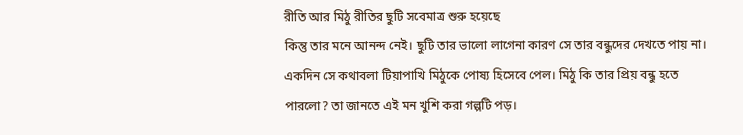রীতি আর মিঠু রীতির ছুটি সবেমাত্র শুরু হয়েছে
কিন্তু তার মনে আনন্দ নেই। ছুটি তার ভালো লাগেনা কারণ সে তার বন্ধুদের দেখতে পায় না।
একদিন সে কথাবলা টিয়াপাখি মিঠুকে পোষ্য হিসেবে পেল। মিঠু কি তার প্রিয় বন্ধু হতে
পারলো? তা জানতে এই মন খুশি করা গল্পটি পড়।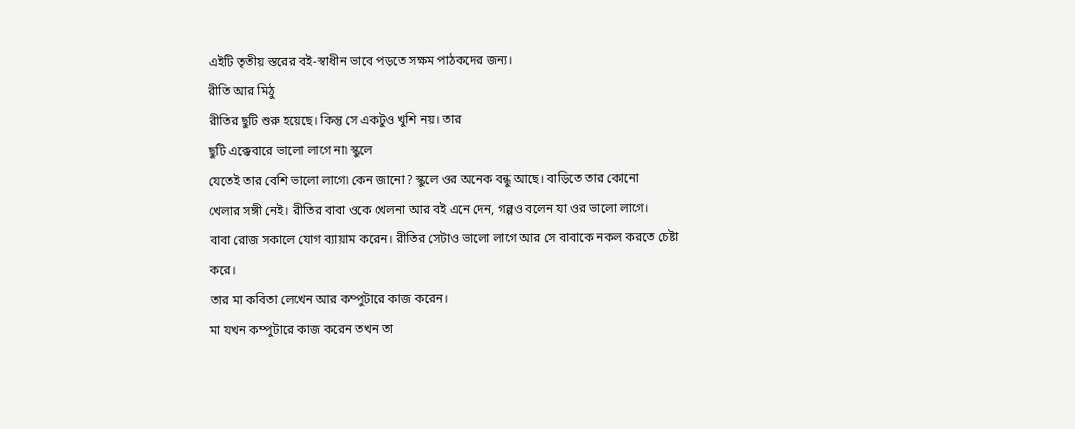এইটি তৃতীয় স্তরের বই-স্বাধীন ভাবে পড়তে সক্ষম পাঠকদের জন্য।
রীতি আর মিঠু
রীতির ছুটি শুরু হয়েছে। কিন্তু সে একটুও খুশি নয়। তার
ছুটি এক্কেবারে ভালো লাগে না৷ স্কুলে
যেতেই তার বেশি ভালো লাগে৷ কেন জানো? স্কুলে ওর অনেক বন্ধু আছে। বাড়িতে তার কোনো
খেলার সঙ্গী নেই। রীতির বাবা ওকে খেলনা আর বই এনে দেন, গল্পও বলেন যা ওর ভালো লাগে।
বাবা রোজ সকালে যোগ ব্যায়াম করেন। রীতির সেটাও ভালো লাগে আর সে বাবাকে নকল করতে চেষ্টা
করে।
তার মা কবিতা লেখেন আর কম্পুটারে কাজ করেন।
মা যখন কম্পুটারে কাজ করেন তখন তা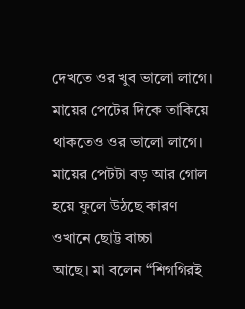দেখতে ওর খুব ভালো লাগে। মায়ের পেটের দিকে তাকিয়ে
থাকতেও ওর ভালো লাগে। মায়ের পেটটা বড় আর গোল হয়ে ফুলে উঠছে কারণ ওখানে ছোট্ট বাচ্চা
আছে। মা বলেন “শিগগিরই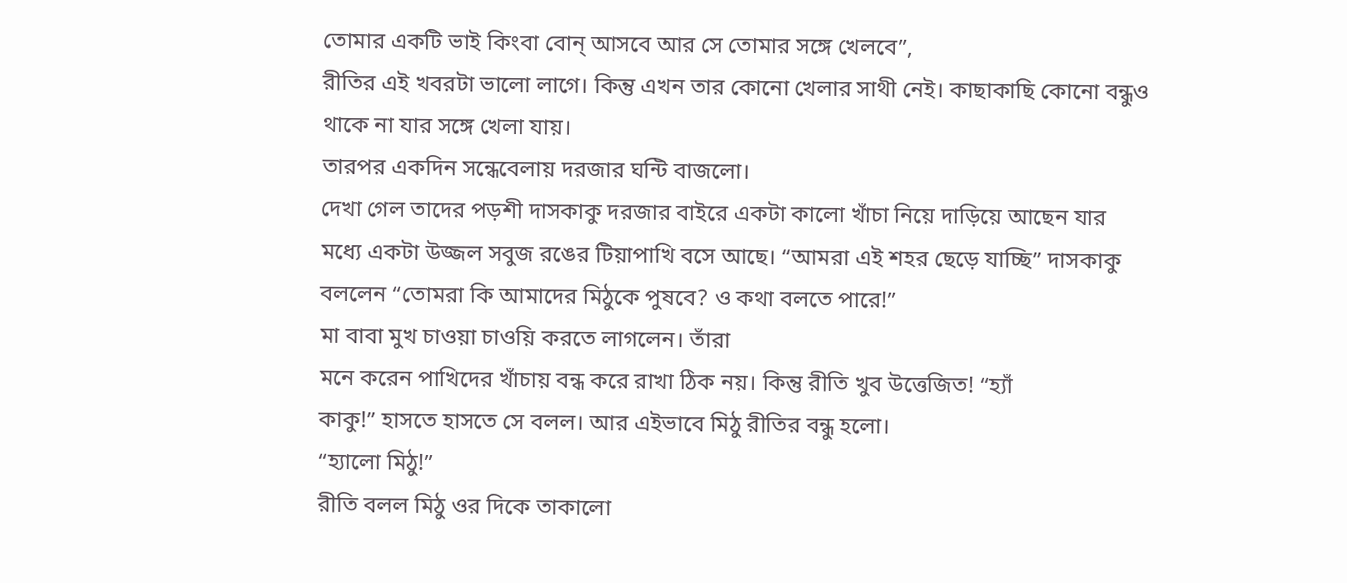তোমার একটি ভাই কিংবা বোন্ আসবে আর সে তোমার সঙ্গে খেলবে”,
রীতির এই খবরটা ভালো লাগে। কিন্তু এখন তার কোনো খেলার সাথী নেই। কাছাকাছি কোনো বন্ধুও
থাকে না যার সঙ্গে খেলা যায়।
তারপর একদিন সন্ধেবেলায় দরজার ঘন্টি বাজলো।
দেখা গেল তাদের পড়শী দাসকাকু দরজার বাইরে একটা কালো খাঁচা নিয়ে দাড়িয়ে আছেন যার
মধ্যে একটা উজ্জল সবুজ রঙের টিয়াপাখি বসে আছে। “আমরা এই শহর ছেড়ে যাচ্ছি” দাসকাকু
বললেন “তোমরা কি আমাদের মিঠুকে পুষবে? ও কথা বলতে পারে!”
মা বাবা মুখ চাওয়া চাওয়ি করতে লাগলেন। তাঁরা
মনে করেন পাখিদের খাঁচায় বন্ধ করে রাখা ঠিক নয়। কিন্তু রীতি খুব উত্তেজিত! “হ্যাঁ
কাকু!” হাসতে হাসতে সে বলল। আর এইভাবে মিঠু রীতির বন্ধু হলো।
“হ্যালো মিঠু!”
রীতি বলল মিঠু ওর দিকে তাকালো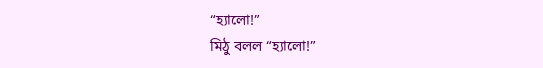“হ্যালো!”
মিঠু বলল “হ্যালো!”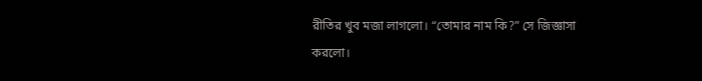রীতির খুব মজা লাগলো। “তোমার নাম কি?” সে জিজ্ঞাসা
করলো।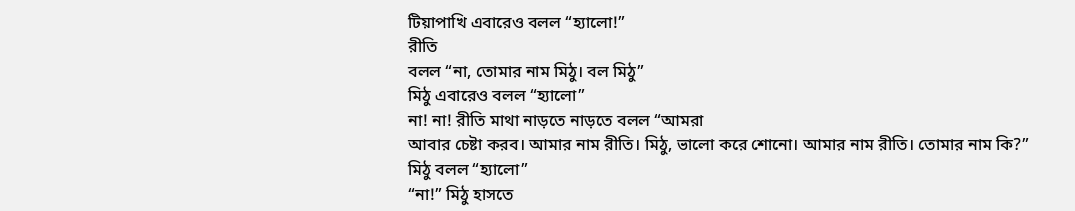টিয়াপাখি এবারেও বলল “হ্যালো!”
রীতি
বলল “না, তোমার নাম মিঠু। বল মিঠু”
মিঠু এবারেও বলল “হ্যালো”
না! না! রীতি মাথা নাড়তে নাড়তে বলল “আমরা
আবার চেষ্টা করব। আমার নাম রীতি। মিঠু, ভালো করে শোনো। আমার নাম রীতি। তোমার নাম কি?”
মিঠু বলল “হ্যালো”
“না!” মিঠু হাসতে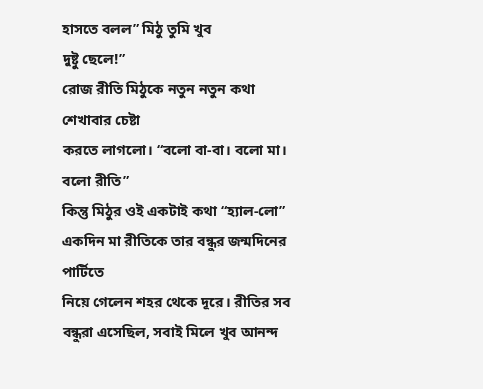হাসতে বলল” মিঠু তুমি খুব
দুষ্টু ছেলে!”
রোজ রীতি মিঠুকে নতুন নতুন কথা শেখাবার চেষ্টা
করতে লাগলো। “বলো বা-বা। বলো মা। বলো রীতি”
কিন্তু মিঠুর ওই একটাই কথা “হ্যাল-লো”
একদিন মা রীতিকে তার বন্ধুর জন্মদিনের পার্টিতে
নিয়ে গেলেন শহর থেকে দূরে। রীতির সব বন্ধুরা এসেছিল, সবাই মিলে খুব আনন্দ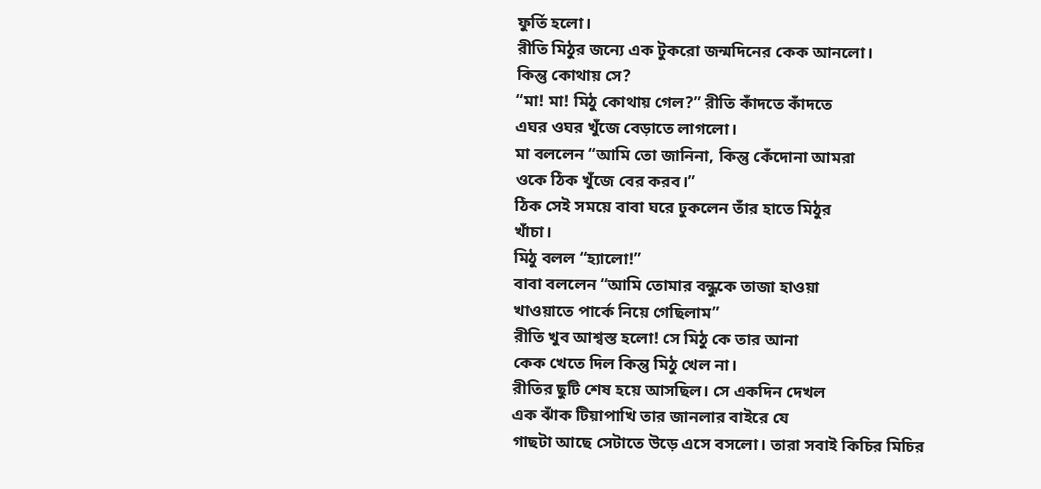ফুর্তি হলো।
রীতি মিঠুর জন্যে এক টুকরো জন্মদিনের কেক আনলো।
কিন্তু কোথায় সে?
“মা! মা! মিঠু কোথায় গেল?” রীতি কাঁদতে কাঁদতে
এঘর ওঘর খুঁজে বেড়াতে লাগলো।
মা বললেন “আমি তো জানিনা, কিন্তু কেঁদোনা আমরা
ওকে ঠিক খুঁজে বের করব।”
ঠিক সেই সময়ে বাবা ঘরে ঢুকলেন তাঁর হাতে মিঠুর
খাঁচা।
মিঠু বলল “হ্যালো!”
বাবা বললেন “আমি তোমার বন্ধুকে তাজা হাওয়া
খাওয়াতে পার্কে নিয়ে গেছিলাম”
রীতি খুব আশ্বস্ত হলো! সে মিঠু কে তার আনা
কেক খেতে দিল কিন্তু মিঠু খেল না।
রীতির ছুটি শেষ হয়ে আসছিল। সে একদিন দেখল
এক ঝাঁক টিয়াপাখি তার জানলার বাইরে যে
গাছটা আছে সেটাতে উড়ে এসে বসলো। তারা সবাই কিচির মিচির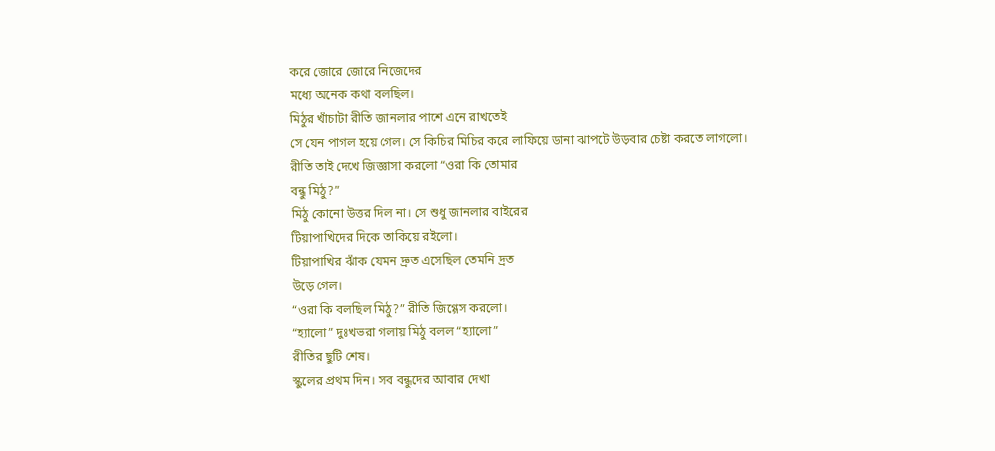করে জোরে জোরে নিজেদের
মধ্যে অনেক কথা বলছিল।
মিঠুর খাঁচাটা রীতি জানলার পাশে এনে রাখতেই
সে যেন পাগল হয়ে গেল। সে কিচির মিচির করে লাফিয়ে ডানা ঝাপটে উড়বার চেষ্টা করতে লাগলো।
রীতি তাই দেখে জিজ্ঞাসা করলো “ওরা কি তোমার
বন্ধু মিঠু?”
মিঠু কোনো উত্তর দিল না। সে শুধু জানলার বাইরের
টিয়াপাখিদের দিকে তাকিয়ে রইলো।
টিয়াপাখির ঝাঁক যেমন দ্রুত এসেছিল তেমনি দ্রত
উড়ে গেল।
“ওরা কি বলছিল মিঠু?” রীতি জিগ্গেস করলো।
“হ্যালো” দুঃখভরা গলায় মিঠু বলল “হ্যালো”
রীতির ছুটি শেষ।
স্কুলের প্রথম দিন। সব বন্ধুদের আবার দেখা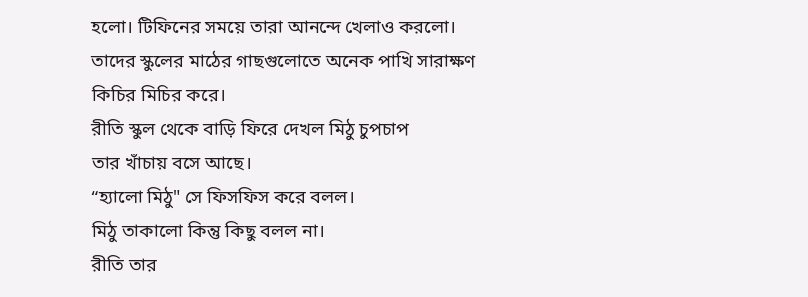হলো। টিফিনের সময়ে তারা আনন্দে খেলাও করলো।
তাদের স্কুলের মাঠের গাছগুলোতে অনেক পাখি সারাক্ষণ
কিচির মিচির করে।
রীতি স্কুল থেকে বাড়ি ফিরে দেখল মিঠু চুপচাপ
তার খাঁচায় বসে আছে।
“হ্যালো মিঠু" সে ফিসফিস করে বলল।
মিঠু তাকালো কিন্তু কিছু বলল না।
রীতি তার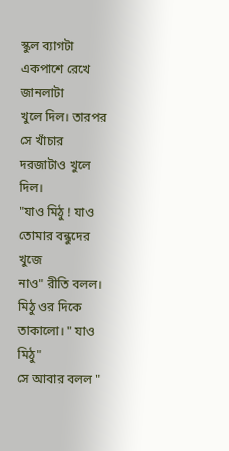স্কুল ব্যাগটা একপাশে রেখে জানলাটা
খুলে দিল। তারপর সে খাঁচার দরজাটাও খুলে দিল।
"যাও মিঠু ! যাও তোমার বন্ধুদের খুজে
নাও" রীতি বলল।
মিঠু ওর দিকে তাকালো। " যাও মিঠু"
সে আবার বলল "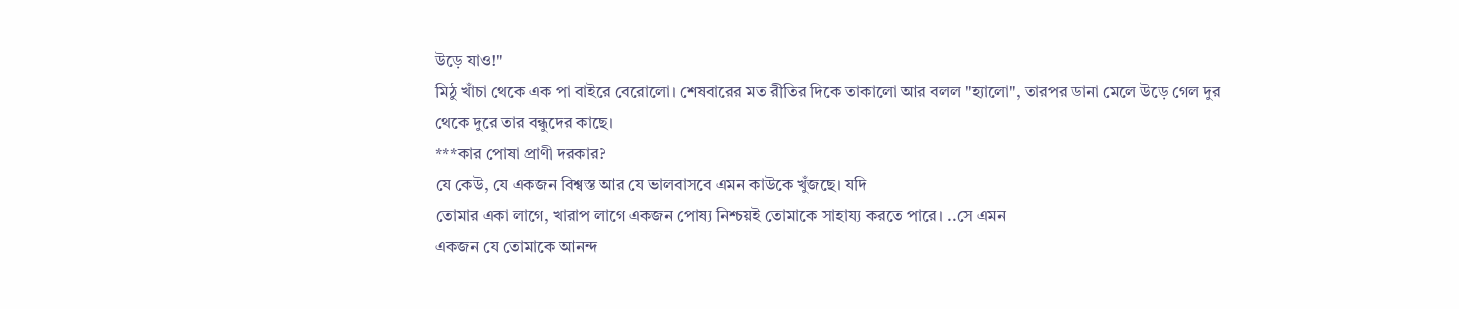উড়ে যাও!"
মিঠু খাঁচা থেকে এক পা বাইরে বেরোলো। শেষবারের মত রীতির দিকে তাকালো আর বলল "হ্যালো", তারপর ডানা মেলে উড়ে গেল দুর থেকে দুরে তার বন্ধুদের কাছে।
***কার পোষা প্রাণী দরকার?
যে কেউ, যে একজন বিশ্বস্ত আর যে ভালবাসবে এমন কাউকে খুঁজছে। যদি
তোমার একা লাগে, খারাপ লাগে একজন পোষ্য নিশ্চয়ই তোমাকে সাহায্য করতে পারে। ..সে এমন
একজন যে তোমাকে আনন্দ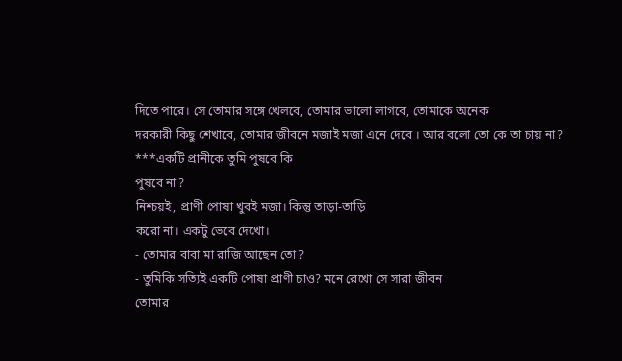দিতে পারে। সে তোমার সঙ্গে খেলবে, তোমার ভালো লাগবে, তোমাকে অনেক
দরকারী কিছু শেখাবে, তোমার জীবনে মজাই মজা এনে দেবে । আর বলো তো কে তা চায় না?
***একটি প্রানীকে তুমি পুষবে কি
পুষবে না?
নিশ্চয়ই, প্রাণী পোষা খুবই মজা। কিন্তু তাড়া-তাড়ি
করো না। একটু ভেবে দেখো।
- তোমার বাবা মা রাজি আছেন তো?
- তুমিকি সত্যিই একটি পোষা প্রাণী চাও? মনে রেখো সে সারা জীবন
তোমার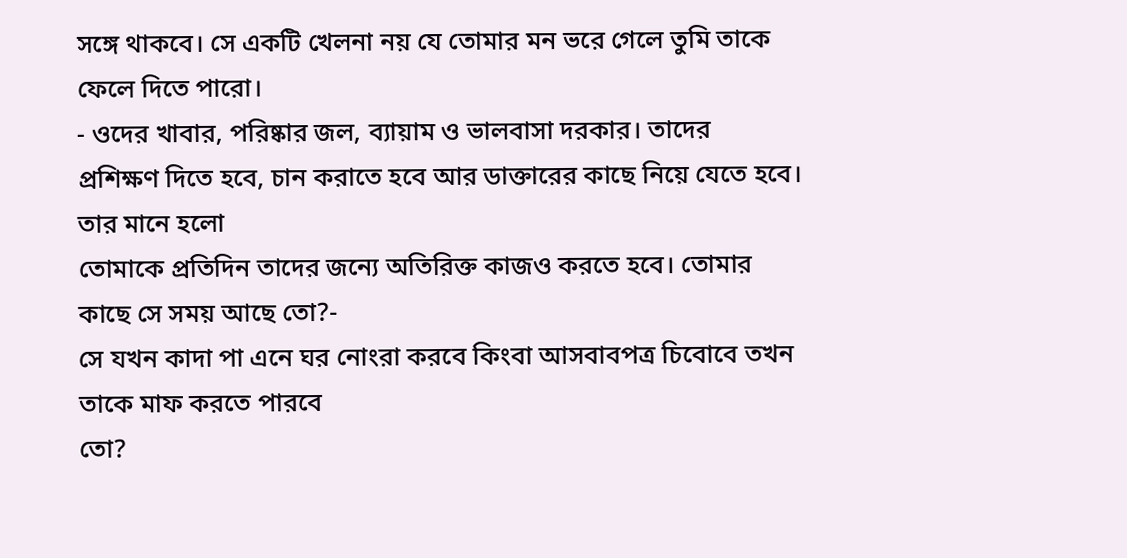সঙ্গে থাকবে। সে একটি খেলনা নয় যে তোমার মন ভরে গেলে তুমি তাকে ফেলে দিতে পারো।
- ওদের খাবার, পরিষ্কার জল, ব্যায়াম ও ভালবাসা দরকার। তাদের
প্রশিক্ষণ দিতে হবে, চান করাতে হবে আর ডাক্তারের কাছে নিয়ে যেতে হবে। তার মানে হলো
তোমাকে প্রতিদিন তাদের জন্যে অতিরিক্ত কাজও করতে হবে। তোমার কাছে সে সময় আছে তো?-
সে যখন কাদা পা এনে ঘর নোংরা করবে কিংবা আসবাবপত্র চিবোবে তখন তাকে মাফ করতে পারবে
তো?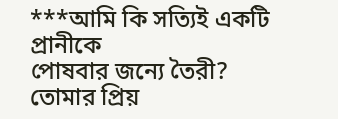***আমি কি সত্যিই একটি প্রানীকে
পোষবার জন্যে তৈরী?
তোমার প্রিয়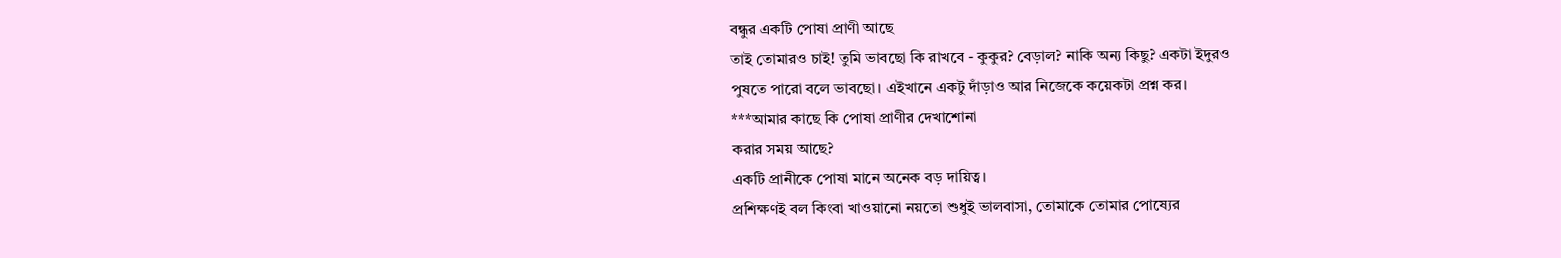বন্ধুর একটি পোষা প্রাণী আছে
তাই তোমারও চাই! তুমি ভাবছো কি রাখবে - কুকুর? বেড়াল? নাকি অন্য কিছু? একটা ইদুরও
পুষতে পারো বলে ভাবছো। এইখানে একটু দাঁড়াও আর নিজেকে কয়েকটা প্রশ্ন কর।
***আমার কাছে কি পোষা প্রাণীর দেখাশোনা
করার সময় আছে?
একটি প্রানীকে পোষা মানে অনেক বড় দায়িত্ব।
প্রশিক্ষণই বল কিংবা খাওয়ানো নয়তো শুধুই ভালবাসা, তোমাকে তোমার পোষ্যের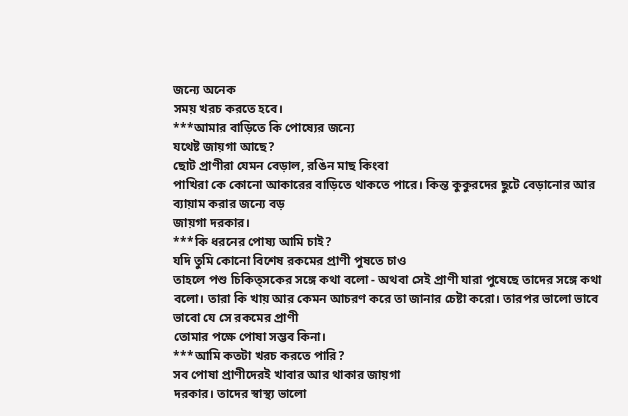জন্যে অনেক
সময় খরচ করতে হবে।
***আমার বাড়িতে কি পোষ্যের জন্যে
যথেষ্ট জায়গা আছে?
ছোট প্রাণীরা যেমন বেড়াল, রঙিন মাছ কিংবা
পাখিরা কে কোনো আকারের বাড়িতে থাকতে পারে। কিন্ত কুকুরদের ছুটে বেড়ানোর আর ব্যায়াম করার জন্যে বড়
জায়গা দরকার।
***কি ধরনের পোষ্য আমি চাই?
যদি তুমি কোনো বিশেষ রকমের প্রাণী পুষতে চাও
তাহলে পশু চিকিত্সকের সঙ্গে কথা বলো - অথবা সেই প্রাণী যারা পুষেছে তাদের সঙ্গে কথা
বলো। তারা কি খায় আর কেমন আচরণ করে তা জানার চেষ্টা করো। তারপর ভালো ভাবে ভাবো যে সে রকমের প্রাণী
তোমার পক্ষে পোষা সম্ভব কিনা।
***আমি কতটা খরচ করতে পারি?
সব পোষা প্রাণীদেরই খাবার আর থাকার জায়গা
দরকার। তাদের স্বাস্থ্য ভালো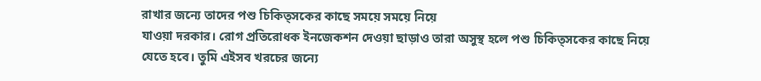রাখার জন্যে তাদের পশু চিকিত্সকের কাছে সময়ে সময়ে নিয়ে
যাওয়া দরকার। রোগ প্রতিরোধক ইনজেকশন দেওয়া ছাড়াও তারা অসুস্থ হলে পশু চিকিত্সকের কাছে নিয়ে
যেতে হবে। তুমি এইসব খরচের জন্যে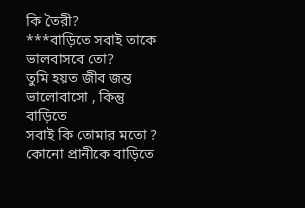কি তৈরী?
***বাড়িতে সবাই তাকে ভালবাসবে তো?
তুমি হয়ত জীব জন্ত ভালোবাসো , কিন্তু বাড়িতে
সবাই কি তোমার মতো ? কোনো প্রানীকে বাড়িতে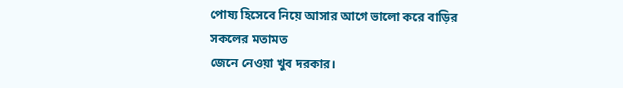পোষ্য হিসেবে নিয়ে আসার আগে ভালো করে বাড়ির সকলের মতামত
জেনে নেওয়া খুব দরকার।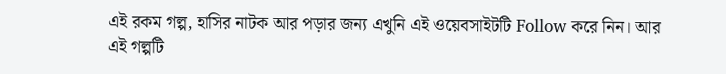এই রকম গল্প, হাসির নাটক আর পড়ার জন্য এখুনি এই ওয়েবসাইটটি Follow করে নিন। আর এই গল্পটি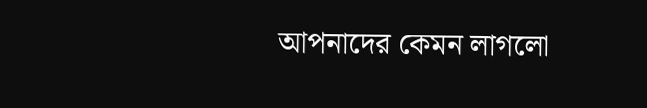আপনাদের কেমন লাগলো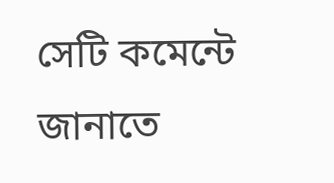সেটি কমেন্টে জানাতে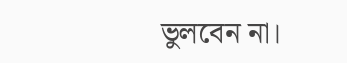ভুলবেন না।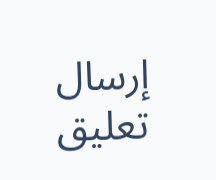إرسال تعليق